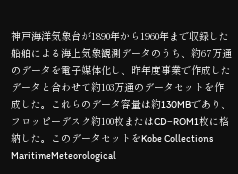神戸海洋気象台が1890年から1960年まで収録した船舶による海上気象観測データのうち、約67万通のデータを電子媒体化し、昨年度事業で作成したデータと合わせて約103万通のデータセットを作成した。これらのデータ容量は約130MBであり、フロッピーデスク約100枚またはCD−ROM1枚に格納した。このデータセットをKobe Collections MaritimeMeteorological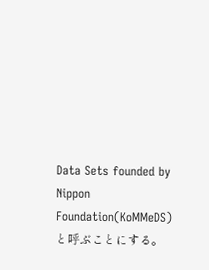Data Sets founded by Nippon Foundation(KoMMeDS)と呼ぶことにする。